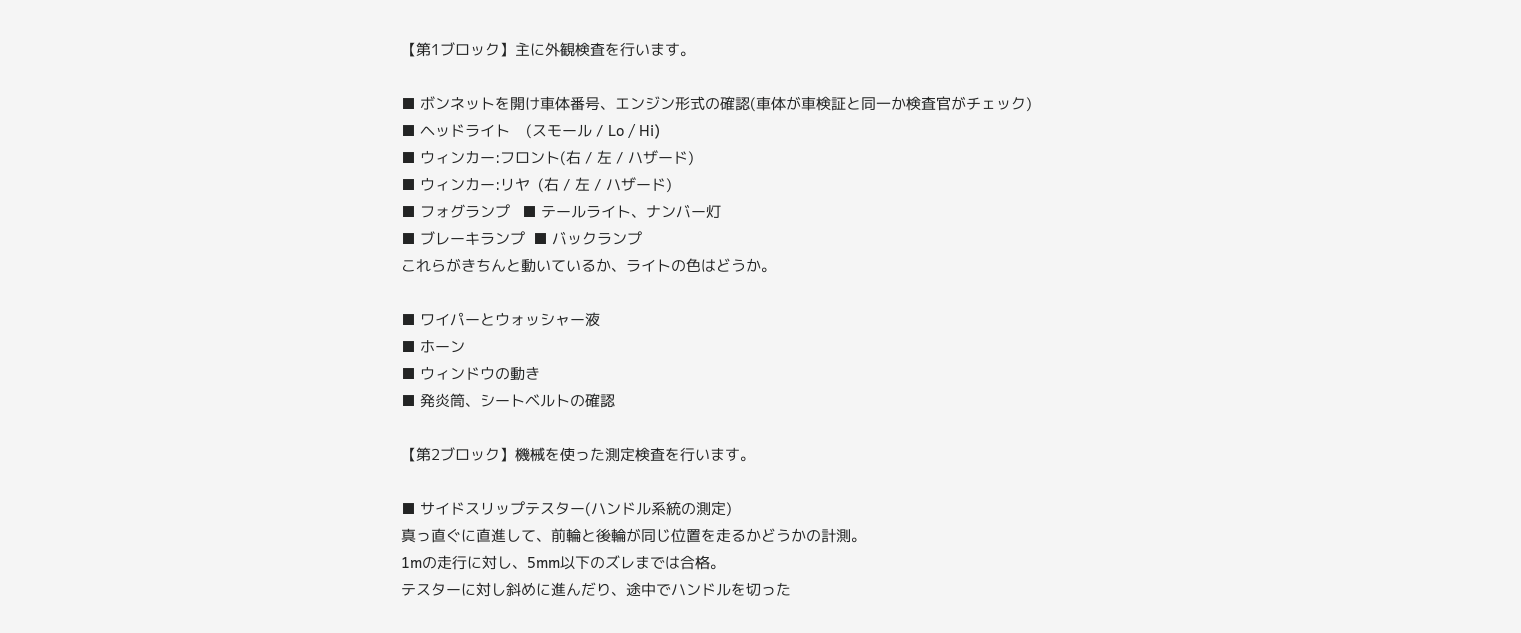【第1ブロック】主に外観検査を行います。

■ ボンネットを開け車体番号、エンジン形式の確認(車体が車検証と同一か検査官がチェック)
■ ヘッドライト    (スモール / Lo / Hi)
■ ウィンカー:フロント(右 / 左 / ハザード)
■ ウィンカー:リヤ  (右 / 左 / ハザード)
■ フォグランプ   ■ テールライト、ナンバー灯
■ ブレーキランプ  ■ バックランプ
これらがきちんと動いているか、ライトの色はどうか。

■ ワイパーとウォッシャー液
■ ホーン
■ ウィンドウの動き
■ 発炎筒、シートベルトの確認

【第2ブロック】機械を使った測定検査を行います。

■ サイドスリップテスター(ハンドル系統の測定)
真っ直ぐに直進して、前輪と後輪が同じ位置を走るかどうかの計測。
1mの走行に対し、5mm以下のズレまでは合格。
テスターに対し斜めに進んだり、途中でハンドルを切った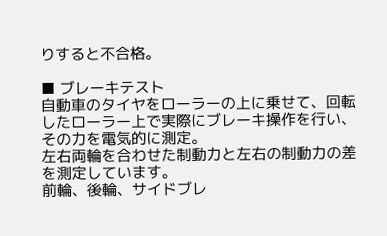りすると不合格。

■ ブレーキテスト
自動車のタイヤをローラーの上に乗せて、回転したローラー上で実際にブレーキ操作を行い、その力を電気的に測定。
左右両輪を合わせた制動力と左右の制動力の差を測定しています。
前輪、後輪、サイドブレ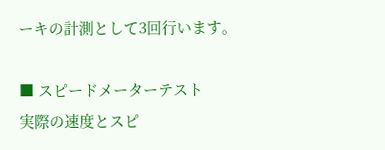ーキの計測として3回行います。

■ スピードメーターテスト
実際の速度とスピ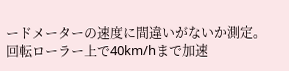ードメーターの速度に間違いがないか測定。
回転ローラー上で40km/hまで加速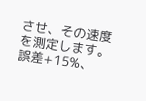させ、その速度を測定します。
誤差+15%、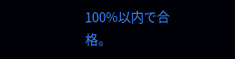100%以内で合格。